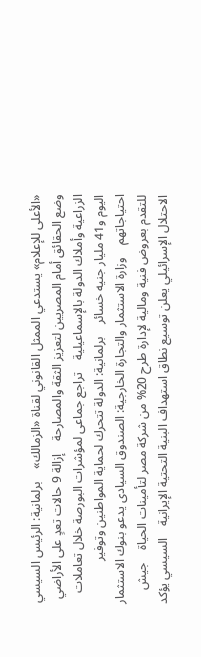«الأعلى للإعلام» يستدعي الممثل القانوني لقناة «الزمالك»    برلمانية: الرئيس السيسي وضع الحقائق أمام المصريين لتعزيز الثقة والمصارحة    إزالة 9 حالات تعدٍ على الأراضي الزراعية وأملاك الدولة بالإسماعيلية    تراجع جماعى لمؤشرات البورصة خلال تعاملات اليوم و41 مليار جنيه خسائر    برلمانية: الدولة تتحرك لحماية المواطنين وتوفير احتياجاتهم    وزارة الاستثمار والتجارة الخارجية: الصندوق السيادى يدعو بنوك الاستثمار للتقدم بعروض فنية ومالية لإدارة طرح 20% من شركة مصر لتأمينات الحياة    جيش الاحتلال الإسرائيلي يعلن توسيع نطاق استهداف البنية التحتية الإيرانية    السيسي يؤكد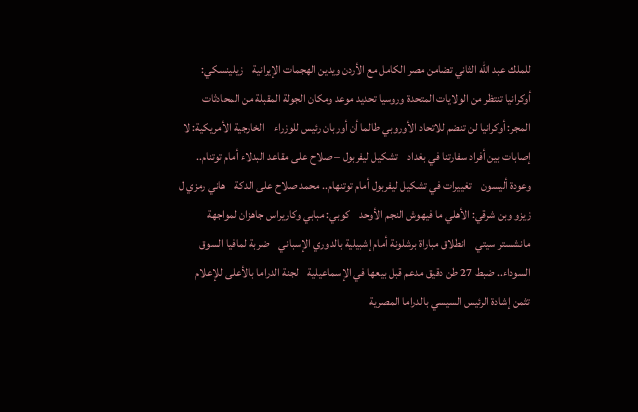للملك عبد الله الثاني تضامن مصر الكامل مع الأردن ويدين الهجمات الإيرانية    زيلينسكي: أوكرانيا تنتظر من الولايات المتحدة وروسيا تحديد موعد ومكان الجولة المقبلة من المحادثات    المجر: أوكرانيا لن تنضم للاتحاد الأوروبي طالما أن أوربان رئيس للوزراء    الخارجية الأمريكية: لا إصابات بين أفراد سفارتنا في بغداد    تشكيل ليفربول – صلاح على مقاعد البدلاء أمام توتنام.. وعودة أليسون    تغييرات في تشكيل ليفربول أمام توتنهام.. محمد صلاح على الدكة    هاني رمزي ل زيزو وبن شرقي: الأهلي ما فيهوش النجم الأوحد    كوبي: مبابي وكاريراس جاهزان لمواجهة مانشستر سيتي    انطلاق مباراة برشلونة أمام إشبيلية بالدوري الإسباني    ضربة لمافيا السوق السوداء.. ضبط 27 طن دقيق مدعم قبل بيعها في الإسماعيلية    لجنة الدراما بالأعلى للإعلام تثمن إشادة الرئيس السيسي بالدراما المصرية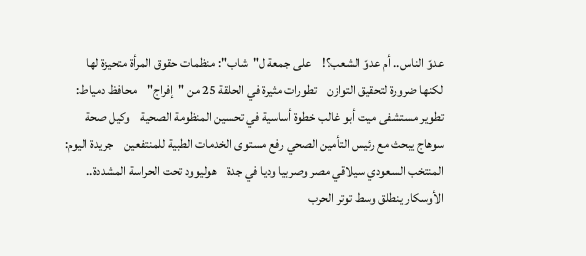عدوّ الناس.. أم عدوّ الشعب؟!    على جمعة ل"شاب": منظمات حقوق المرأة متحيزة لها لكنها ضرورة لتحقيق التوازن    تطورات مثيرة في الحلقة 25 من "إفراج"    محافظ دمياط: تطوير مستشفى ميت أبو غالب خطوة أساسية في تحسين المنظومة الصحية    وكيل صحة سوهاج يبحث مع رئيس التأمين الصحي رفع مستوى الخدمات الطبية للمنتفعين    جريدة اليوم: المنتخب السعودي سيلاقي مصر وصربيا وديا في جدة    هوليوود تحت الحراسة المشددة.. الأوسكار ينطلق وسط توتر الحرب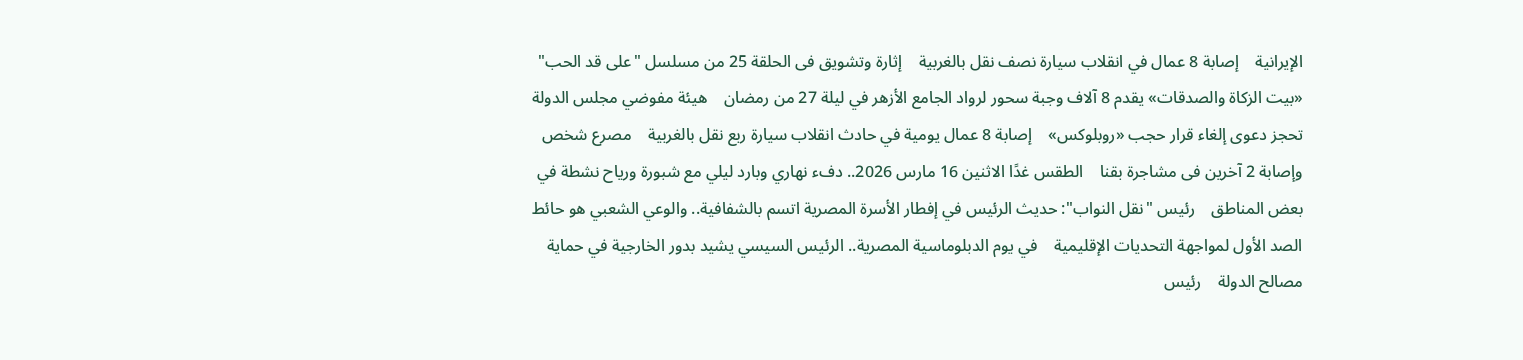الإيرانية    إصابة 8 عمال في انقلاب سيارة نصف نقل بالغربية    إثارة وتشويق فى الحلقة 25 من مسلسل "على قد الحب"    «بيت الزكاة والصدقات» يقدم 8 آلاف وجبة سحور لرواد الجامع الأزهر في ليلة 27 من رمضان    هيئة مفوضي مجلس الدولة تحجز دعوى إلغاء قرار حجب «روبلوكس»    إصابة 8 عمال يومية في حادث انقلاب سيارة ربع نقل بالغربية    مصرع شخص وإصابة 2 آخرين فى مشاجرة بقنا    الطقس غدًا الاثنين 16 مارس 2026.. دفء نهاري وبارد ليلي مع شبورة ورياح نشطة في بعض المناطق    رئيس "نقل النواب": حديث الرئيس في إفطار الأسرة المصرية اتسم بالشفافية.. والوعي الشعبي هو حائط الصد الأول لمواجهة التحديات الإقليمية    في يوم الدبلوماسية المصرية.. الرئيس السيسي يشيد بدور الخارجية في حماية مصالح الدولة    رئيس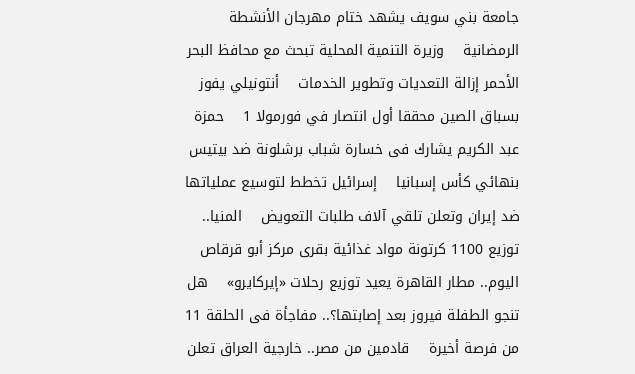جامعة بني سويف يشهد ختام مهرجان الأنشطة الرمضانية    وزيرة التنمية المحلية تبحث مع محافظ البحر الأحمر إزالة التعديات وتطوير الخدمات    أنتونيلي يفوز بسباق الصين محققا أول انتصار في فورمولا 1    حمزة عبد الكريم يشارك فى خسارة شباب برشلونة ضد بيتيس بنهائي كأس إسبانيا    إسرائيل تخطط لتوسيع عملياتها ضد إيران وتعلن تلقي آلاف طلبات التعويض    المنيا.. توزيع 1100 كرتونة مواد غذائية بقرى مركز أبو قرقاص    اليوم.. مطار القاهرة يعيد توزيع رحلات «إيركايرو»    هل تنجو الطفلة فيروز بعد إصابتها؟.. مفاجأة فى الحلقة 11 من فرصة أخيرة    قادمين من مصر.. خارجية العراق تعلن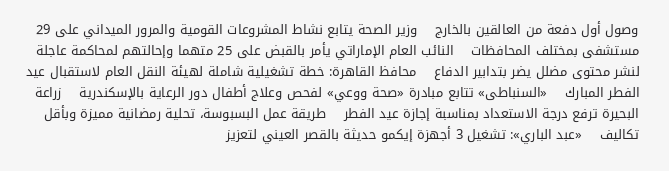وصول أول دفعة من العالقين بالخارج    وزير الصحة يتابع نشاط المشروعات القومية والمرور الميداني على 29 مستشفى بمختلف المحافظات    النائب العام الإماراتي يأمر بالقبض على 25 متهما وإحالتهم لمحاكمة عاجلة لنشر محتوى مضلل يضر بتدابير الدفاع    محافظ القاهرة: خطة تشغيلية شاملة لهيئة النقل العام لاستقبال عيد الفطر المبارك    «السنباطى» تتابع مبادرة «صحة ووعي» لفحص وعلاج أطفال دور الرعاية بالإسكندرية    زراعة البحيرة ترفع درجة الاستعداد بمناسبة إجازة عيد الفطر    طريقة عمل البسبوسة، تحلية رمضانية مميزة وبأقل تكاليف    «عبد الباري»: تشغيل 3 أجهزة إيكمو حديثة بالقصر العيني لتعزيز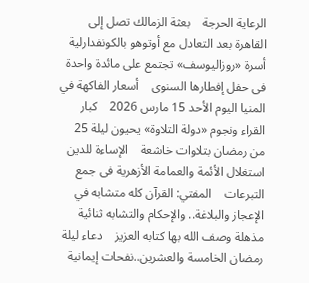الرعاية الحرجة    بعثة الزمالك تصل إلى القاهرة بعد التعادل مع أوتوهو بالكونفدارلية    أسرة «روزاليوسف» تجتمع على مائدة واحدة فى حفل إفطارها السنوى    أسعار الفاكهة في المنيا اليوم الأحد 15 مارس 2026    كبار القراء ونجوم «دولة التلاوة» يحيون ليلة 25 من رمضان بتلاوات خاشعة    الإساءة للدين استغلال الأئمة والعمامة الأزهرية فى جمع التبرعات    المفتي: القرآن كله متشابه في الإعجاز والبلاغة.. والإحكام والتشابه ثنائية مذهلة وصف الله بها كتابه العزيز    دعاء ليلة رمضان الخامسة والعشرين..نفحات إيمانية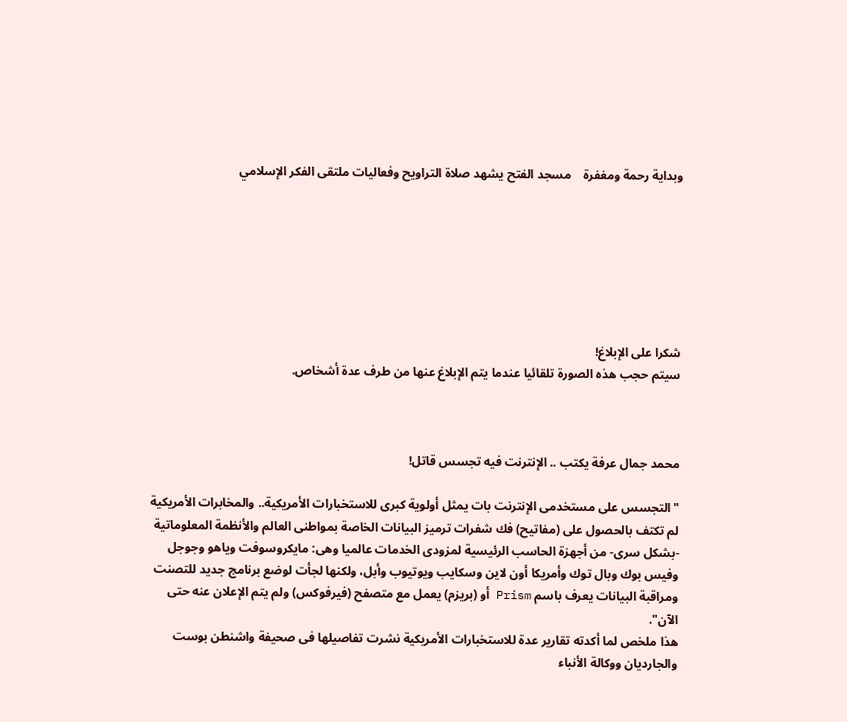وبداية رحمة ومغفرة    مسجد الفتح يشهد صلاة التراويح وفعاليات ملتقى الفكر الإسلامي







شكرا على الإبلاغ!
سيتم حجب هذه الصورة تلقائيا عندما يتم الإبلاغ عنها من طرف عدة أشخاص.



محمد جمال عرفة يكتب .. الإنترنت فيه تجسس قاتل!

"التجسس على مستخدمى الإنترنت بات يمثل أولوية كبرى للاستخبارات الأمريكية.. والمخابرات الأمريكية لم تكتف بالحصول على (مفاتيح) فك شفرات ترميز البيانات الخاصة بمواطنى العالم والأنظمة المعلوماتية -بشكل سرى- من أجهزة الحاسب الرئيسية لمزودى الخدمات عالميا وهى: مايكروسوفت وياهو وجوجل وفيس بوك وبال توك وأمريكا أون لاين وسكايب ويوتيوب وأبل، ولكنها لجأت لوضع برنامج جديد للتصنت ومراقبة البيانات يعرف باسم Prism أو (بريزم) يعمل مع متصفح (فيرفوكس) ولم يتم الإعلان عنه حتى الآن".
هذا ملخص لما أكدته تقارير عدة للاستخبارات الأمريكية نشرت تفاصيلها فى صحيفة واشنطن بوست والجارديان ووكالة الأنباء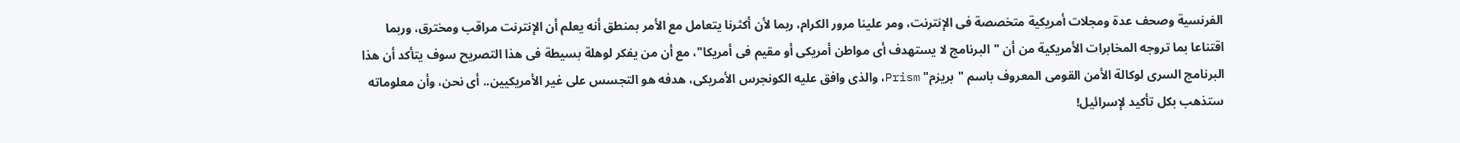الفرنسية وصحف عدة ومجلات أمريكية متخصصة فى الإنترنت، ومر علينا مرور الكرام، ربما لأن أكثرنا يتعامل مع الأمر بمنطق أنه يعلم أن الإنترنت مراقب ومخترق، وربما اقتناعا بما تروجه المخابرات الأمريكية من أن "البرنامج لا يستهدف أى مواطن أمريكى أو مقيم فى أمريكا"، مع أن من يفكر لوهلة بسيطة فى هذا التصريح سوف يتأكد أن هذا البرنامج السرى لوكالة الأمن القومى المعروف باسم "بريزم" Prism، والذى وافق عليه الكونجرس الأمريكى، هدفه هو التجسس على غير الأمريكيين.. أى نحن، وأن معلوماته ستذهب بكل تأكيد لإسرائيل!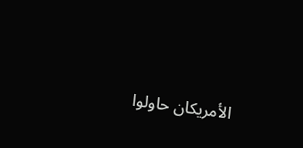الأمريكان حاولوا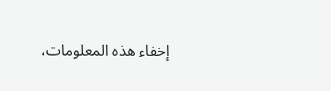إخفاء هذه المعلومات،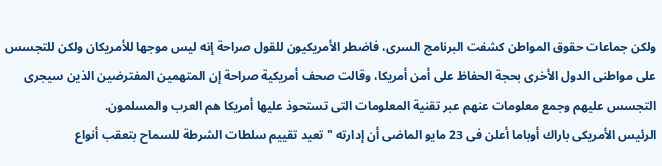ولكن جماعات حقوق المواطن كشفت البرنامج السرى، فاضطر الأمريكيون للقول صراحة إنه ليس موجها للأمريكان ولكن للتجسس على مواطنى الدول الأخرى بحجة الحفاظ على أمن أمريكا، وقالت صحف أمريكية صراحة إن المتهمين المفترضين الذين سيجرى التجسس عليهم وجمع معلومات عنهم عبر تقنية المعلومات التى تستحوذ عليها أمريكا هم العرب والمسلمون.
الرئيس الأمريكى باراك أوباما أعلن فى 23 مايو الماضى أن إدارته "تعيد تقييم سلطات الشرطة للسماح بتعقب أنواع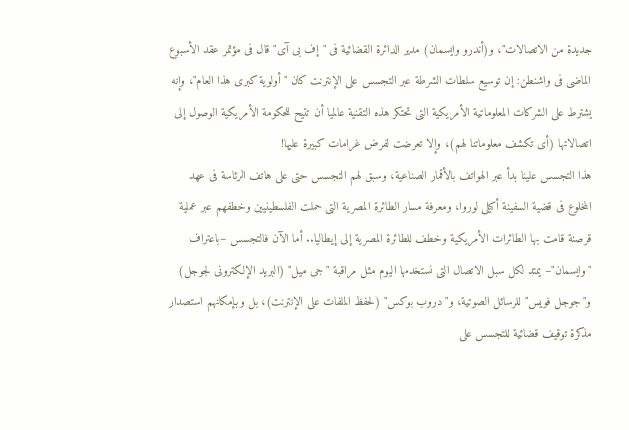جديدة من الاتصالات"، و(أندرو وايسمان) مدير الدائرة القضائية فى "إف بى آى" قال فى مؤتمر عقد الأسبوع الماضى فى واشنطن: إن توسيع سلطات الشرطة عبر التجسس على الإنترنت كان "أولوية كبرى هذا العام"، وإنه يشترط على الشركات المعلوماتية الأمريكية التى تحتكر هذه التقنية عالميا أن تتيح للحكومة الأمريكية الوصول إلى اتصالاتها (أى تكشف معلوماتنا لهم)، وإلا تعرضت لفرض غرامات كبيرة عليها!
هذا التجسس علينا بدأ عبر الهواتف بالأقمار الصناعية، وسبق لهم التجسس حتى على هاتف الرئاسة فى عهد المخلوع فى قضية السفينة أكيلى لوروا، ومعرفة مسار الطائرة المصرية التى حملت الفلسطينيين وخطفهم عبر عملية قرصنة قامت بها الطائرات الأمريكية وخطف للطائرة المصرية إلى إيطاليا.. أما الآن فالتجسس –باعتراف "وايسمان"– يمتد لكل سبل الاتصال التى نستخدمها اليوم مثل مراقبة "جى ميل" (البريد الإلكترونى لجوجل) و"جوجل فويس" للرسائل الصوتية، و"دروب بوكس" (لحفظ الملفات على الإنترنت)، بل وبإمكانهم استصدار مذكرة توقيف قضائية للتجسس على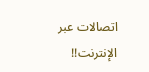اتصالات عبر الإنترنت!!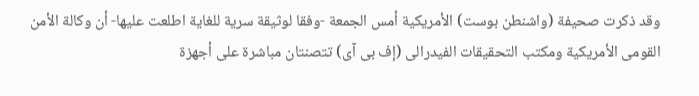وقد ذكرت صحيفة (واشنطن بوست) الأمريكية أمس الجمعة -وفقا لوثيقة سرية للغاية اطلعت عليها- أن وكالة الأمن القومى الأمريكية ومكتب التحقيقات الفيدرالى (إف بى آى) تتصنتان مباشرة على أجهزة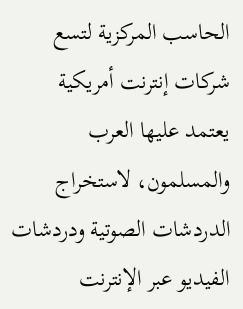الحاسب المركزية لتسع شركات إنترنت أمريكية يعتمد عليها العرب والمسلمون، لاستخراج الدردشات الصوتية ودردشات الفيديو عبر الإنترنت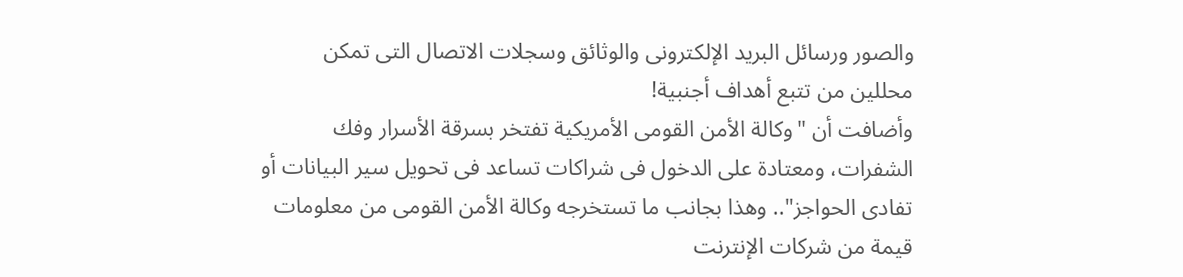والصور ورسائل البريد الإلكترونى والوثائق وسجلات الاتصال التى تمكن محللين من تتبع أهداف أجنبية!
وأضافت أن "وكالة الأمن القومى الأمريكية تفتخر بسرقة الأسرار وفك الشفرات، ومعتادة على الدخول فى شراكات تساعد فى تحويل سير البيانات أو تفادى الحواجز".. وهذا بجانب ما تستخرجه وكالة الأمن القومى من معلومات قيمة من شركات الإنترنت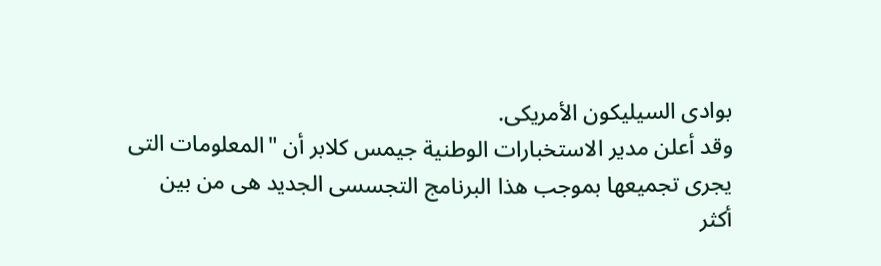بوادى السيليكون الأمريكى.
وقد أعلن مدير الاستخبارات الوطنية جيمس كلابر أن "المعلومات التى يجرى تجميعها بموجب هذا البرنامج التجسسى الجديد هى من بين أكثر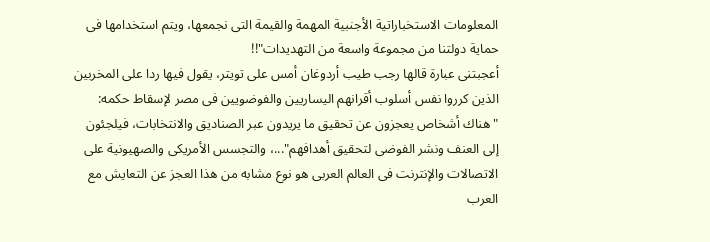المعلومات الاستخباراتية الأجنبية المهمة والقيمة التى نجمعها، ويتم استخدامها فى حماية دولتنا من مجموعة واسعة من التهديدات"!!
أعجبتنى عبارة قالها رجب طيب أردوغان أمس على تويتر، يقول فيها ردا على المخربين الذين كرروا نفس أسلوب أقرانهم اليساريين والفوضويين فى مصر لإسقاط حكمه: "هناك أشخاص يعجزون عن تحقيق ما يريدون عبر الصناديق والانتخابات، فيلجئون إلى العنف ونشر الفوضى لتحقيق أهدافهم"...، والتجسس الأمريكى والصهيونية على الاتصالات والإنترنت فى العالم العربى هو نوع مشابه من هذا العجز عن التعايش مع العرب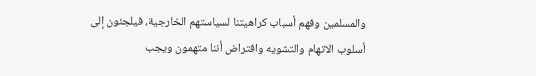والمسلمين وفهم أسباب كراهيتنا لسياستهم الخارجية، فيلجئون إلى أسلوب الاتهام والتشويه وافتراض أننا متهمون ويجب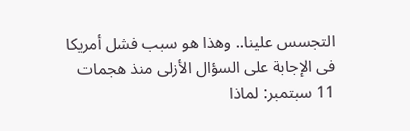التجسس علينا.. وهذا هو سبب فشل أمريكا فى الإجابة على السؤال الأزلى منذ هجمات 11 سبتمبر: لماذا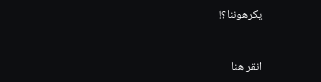يكرهوننا؟!


انقر هنا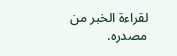لقراءة الخبر من مصدره.